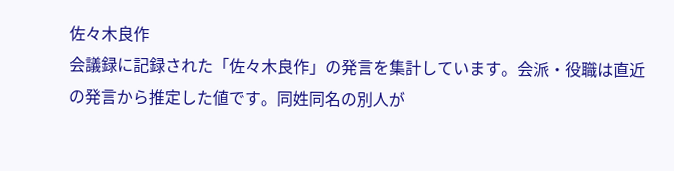佐々木良作
会議録に記録された「佐々木良作」の発言を集計しています。会派・役職は直近の発言から推定した値です。同姓同名の別人が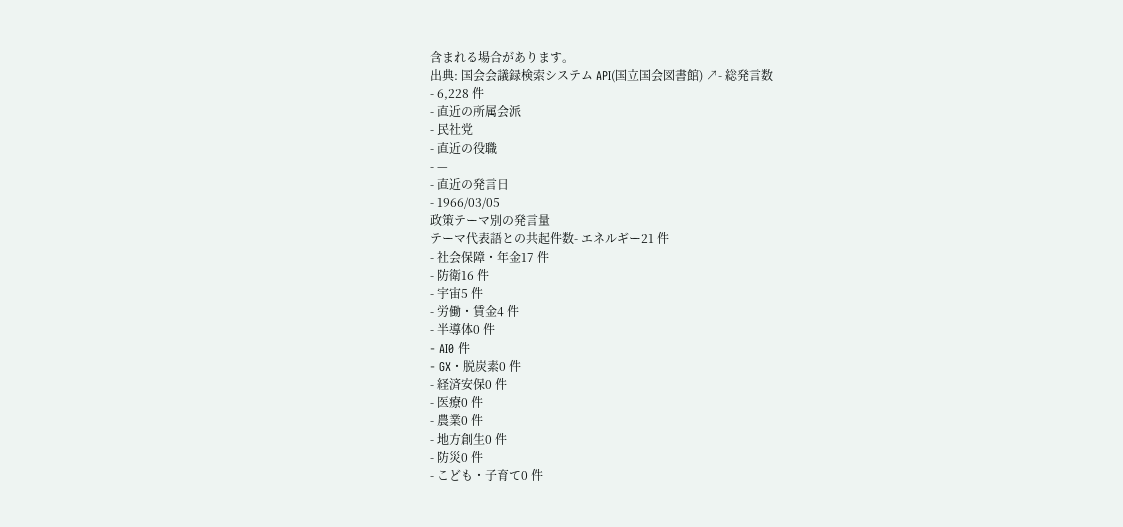含まれる場合があります。
出典: 国会会議録検索システム API(国立国会図書館) ↗- 総発言数
- 6,228 件
- 直近の所属会派
- 民社党
- 直近の役職
- —
- 直近の発言日
- 1966/03/05
政策テーマ別の発言量
テーマ代表語との共起件数- エネルギー21 件
- 社会保障・年金17 件
- 防衛16 件
- 宇宙5 件
- 労働・賃金4 件
- 半導体0 件
- AI0 件
- GX・脱炭素0 件
- 経済安保0 件
- 医療0 件
- 農業0 件
- 地方創生0 件
- 防災0 件
- こども・子育て0 件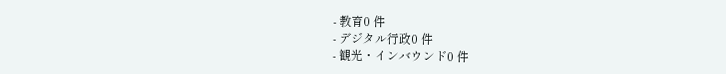- 教育0 件
- デジタル行政0 件
- 観光・インバウンド0 件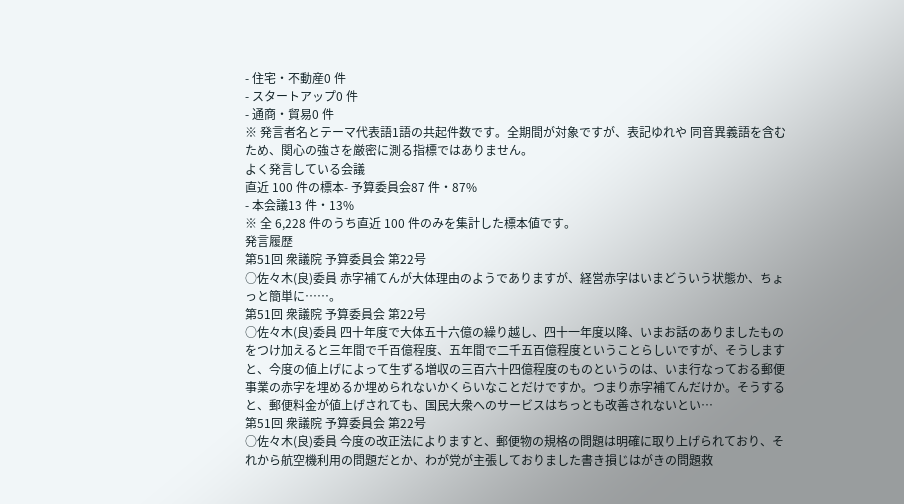- 住宅・不動産0 件
- スタートアップ0 件
- 通商・貿易0 件
※ 発言者名とテーマ代表語1語の共起件数です。全期間が対象ですが、表記ゆれや 同音異義語を含むため、関心の強さを厳密に測る指標ではありません。
よく発言している会議
直近 100 件の標本- 予算委員会87 件・87%
- 本会議13 件・13%
※ 全 6,228 件のうち直近 100 件のみを集計した標本値です。
発言履歴
第51回 衆議院 予算委員会 第22号
○佐々木(良)委員 赤字補てんが大体理由のようでありますが、経営赤字はいまどういう状態か、ちょっと簡単に……。
第51回 衆議院 予算委員会 第22号
○佐々木(良)委員 四十年度で大体五十六億の繰り越し、四十一年度以降、いまお話のありましたものをつけ加えると三年間で千百億程度、五年間で二千五百億程度ということらしいですが、そうしますと、今度の値上げによって生ずる増収の三百六十四億程度のものというのは、いま行なっておる郵便事業の赤字を埋めるか埋められないかくらいなことだけですか。つまり赤字補てんだけか。そうすると、郵便料金が値上げされても、国民大衆へのサービスはちっとも改善されないとい…
第51回 衆議院 予算委員会 第22号
○佐々木(良)委員 今度の改正法によりますと、郵便物の規格の問題は明確に取り上げられており、それから航空機利用の問題だとか、わが党が主張しておりました書き損じはがきの問題救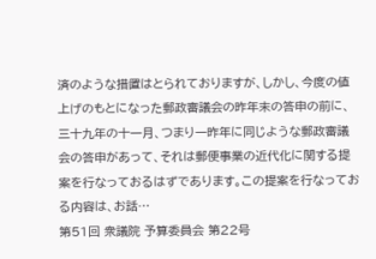済のような措置はとられておりますが、しかし、今度の値上げのもとになった郵政審議会の昨年末の答申の前に、三十九年の十一月、つまり一昨年に同じような郵政審議会の答申があって、それは郵便事業の近代化に関する提案を行なっておるはずであります。この提案を行なっておる内容は、お話…
第51回 衆議院 予算委員会 第22号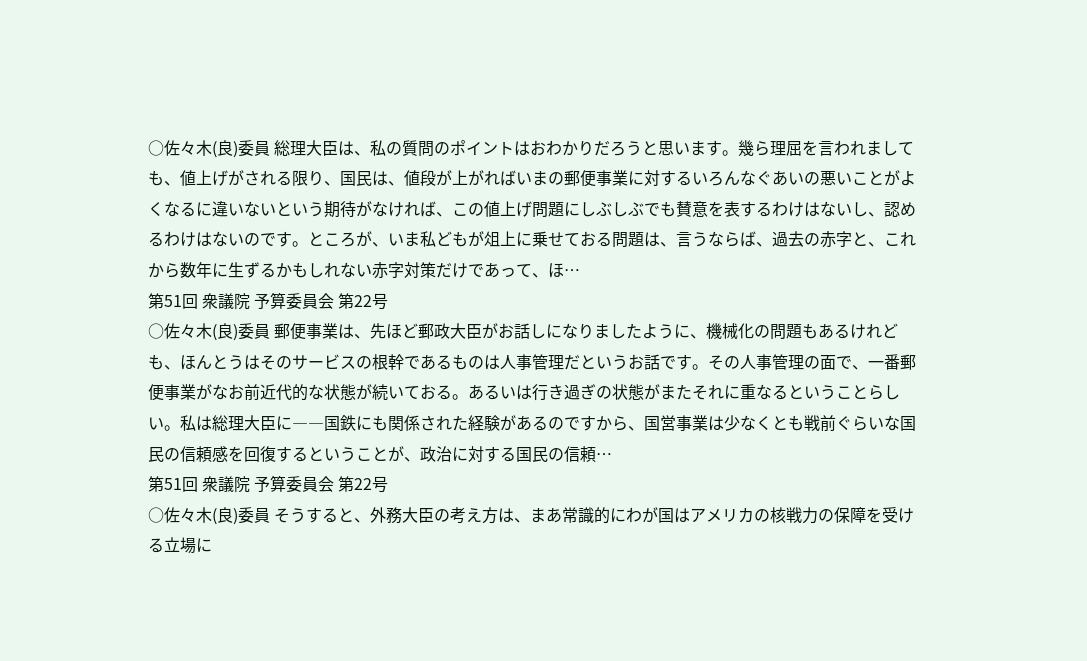○佐々木(良)委員 総理大臣は、私の質問のポイントはおわかりだろうと思います。幾ら理屈を言われましても、値上げがされる限り、国民は、値段が上がればいまの郵便事業に対するいろんなぐあいの悪いことがよくなるに違いないという期待がなければ、この値上げ問題にしぶしぶでも賛意を表するわけはないし、認めるわけはないのです。ところが、いま私どもが俎上に乗せておる問題は、言うならば、過去の赤字と、これから数年に生ずるかもしれない赤字対策だけであって、ほ…
第51回 衆議院 予算委員会 第22号
○佐々木(良)委員 郵便事業は、先ほど郵政大臣がお話しになりましたように、機械化の問題もあるけれども、ほんとうはそのサービスの根幹であるものは人事管理だというお話です。その人事管理の面で、一番郵便事業がなお前近代的な状態が続いておる。あるいは行き過ぎの状態がまたそれに重なるということらしい。私は総理大臣に――国鉄にも関係された経験があるのですから、国営事業は少なくとも戦前ぐらいな国民の信頼感を回復するということが、政治に対する国民の信頼…
第51回 衆議院 予算委員会 第22号
○佐々木(良)委員 そうすると、外務大臣の考え方は、まあ常識的にわが国はアメリカの核戦力の保障を受ける立場に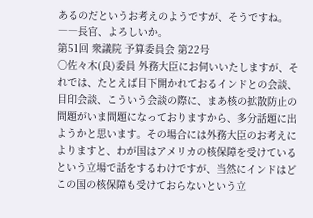あるのだというお考えのようですが、そうですね。――長官、よろしいか。
第51回 衆議院 予算委員会 第22号
○佐々木(良)委員 外務大臣にお伺いいたしますが、それでは、たとえば目下開かれておるインドとの会談、目印会談、こういう会談の際に、まあ核の拡散防止の問題がいま問題になっておりますから、多分話題に出ようかと思います。その場合には外務大臣のお考えによりますと、わが国はアメリカの核保障を受けているという立場で話をするわけですが、当然にインドはどこの国の核保障も受けておらないという立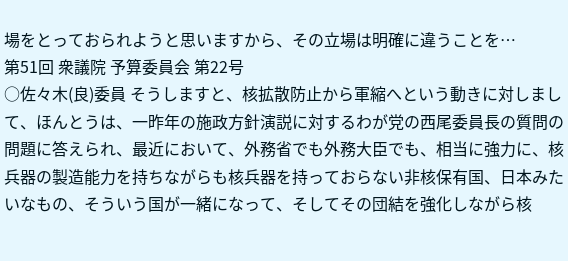場をとっておられようと思いますから、その立場は明確に違うことを…
第51回 衆議院 予算委員会 第22号
○佐々木(良)委員 そうしますと、核拡散防止から軍縮へという動きに対しまして、ほんとうは、一昨年の施政方針演説に対するわが党の西尾委員長の質問の問題に答えられ、最近において、外務省でも外務大臣でも、相当に強力に、核兵器の製造能力を持ちながらも核兵器を持っておらない非核保有国、日本みたいなもの、そういう国が一緒になって、そしてその団結を強化しながら核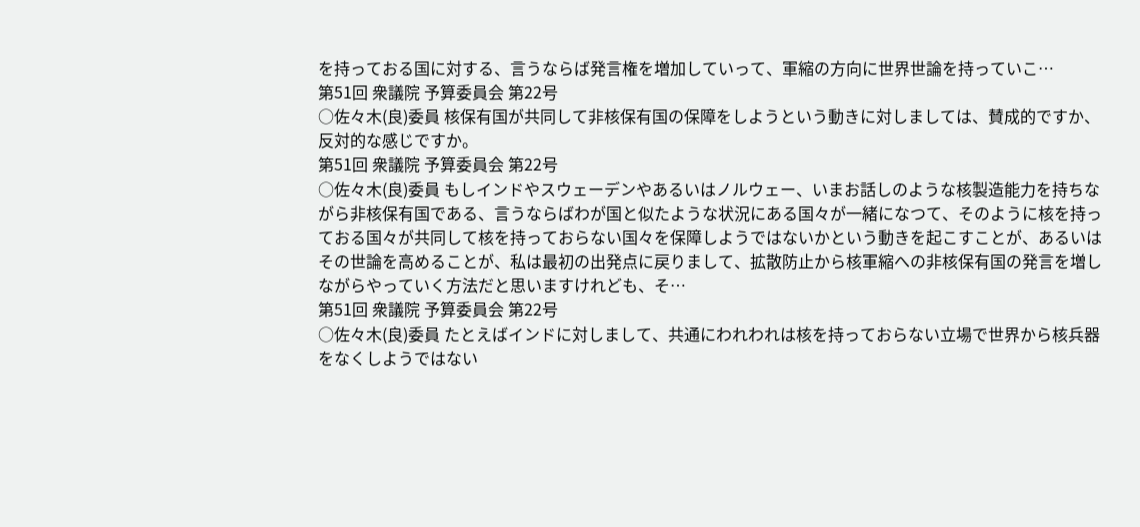を持っておる国に対する、言うならば発言権を増加していって、軍縮の方向に世界世論を持っていこ…
第51回 衆議院 予算委員会 第22号
○佐々木(良)委員 核保有国が共同して非核保有国の保障をしようという動きに対しましては、賛成的ですか、反対的な感じですか。
第51回 衆議院 予算委員会 第22号
○佐々木(良)委員 もしインドやスウェーデンやあるいはノルウェー、いまお話しのような核製造能力を持ちながら非核保有国である、言うならばわが国と似たような状況にある国々が一緒になつて、そのように核を持っておる国々が共同して核を持っておらない国々を保障しようではないかという動きを起こすことが、あるいはその世論を高めることが、私は最初の出発点に戻りまして、拡散防止から核軍縮への非核保有国の発言を増しながらやっていく方法だと思いますけれども、そ…
第51回 衆議院 予算委員会 第22号
○佐々木(良)委員 たとえばインドに対しまして、共通にわれわれは核を持っておらない立場で世界から核兵器をなくしようではない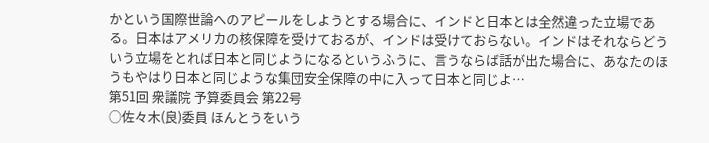かという国際世論へのアピールをしようとする場合に、インドと日本とは全然違った立場である。日本はアメリカの核保障を受けておるが、インドは受けておらない。インドはそれならどういう立場をとれば日本と同じようになるというふうに、言うならば話が出た場合に、あなたのほうもやはり日本と同じような集団安全保障の中に入って日本と同じよ…
第51回 衆議院 予算委員会 第22号
○佐々木(良)委員 ほんとうをいう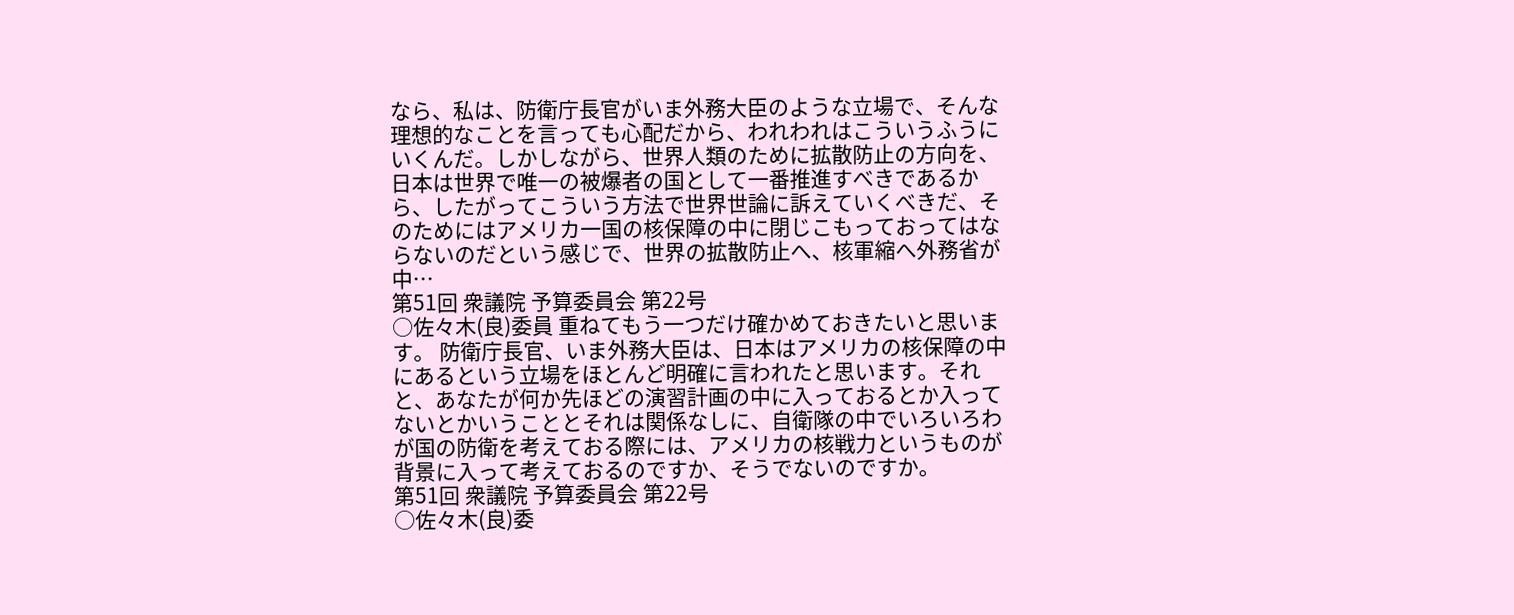なら、私は、防衛庁長官がいま外務大臣のような立場で、そんな理想的なことを言っても心配だから、われわれはこういうふうにいくんだ。しかしながら、世界人類のために拡散防止の方向を、日本は世界で唯一の被爆者の国として一番推進すべきであるから、したがってこういう方法で世界世論に訴えていくべきだ、そのためにはアメリカ一国の核保障の中に閉じこもっておってはならないのだという感じで、世界の拡散防止へ、核軍縮へ外務省が中…
第51回 衆議院 予算委員会 第22号
○佐々木(良)委員 重ねてもう一つだけ確かめておきたいと思います。 防衛庁長官、いま外務大臣は、日本はアメリカの核保障の中にあるという立場をほとんど明確に言われたと思います。それと、あなたが何か先ほどの演習計画の中に入っておるとか入ってないとかいうこととそれは関係なしに、自衛隊の中でいろいろわが国の防衛を考えておる際には、アメリカの核戦力というものが背景に入って考えておるのですか、そうでないのですか。
第51回 衆議院 予算委員会 第22号
○佐々木(良)委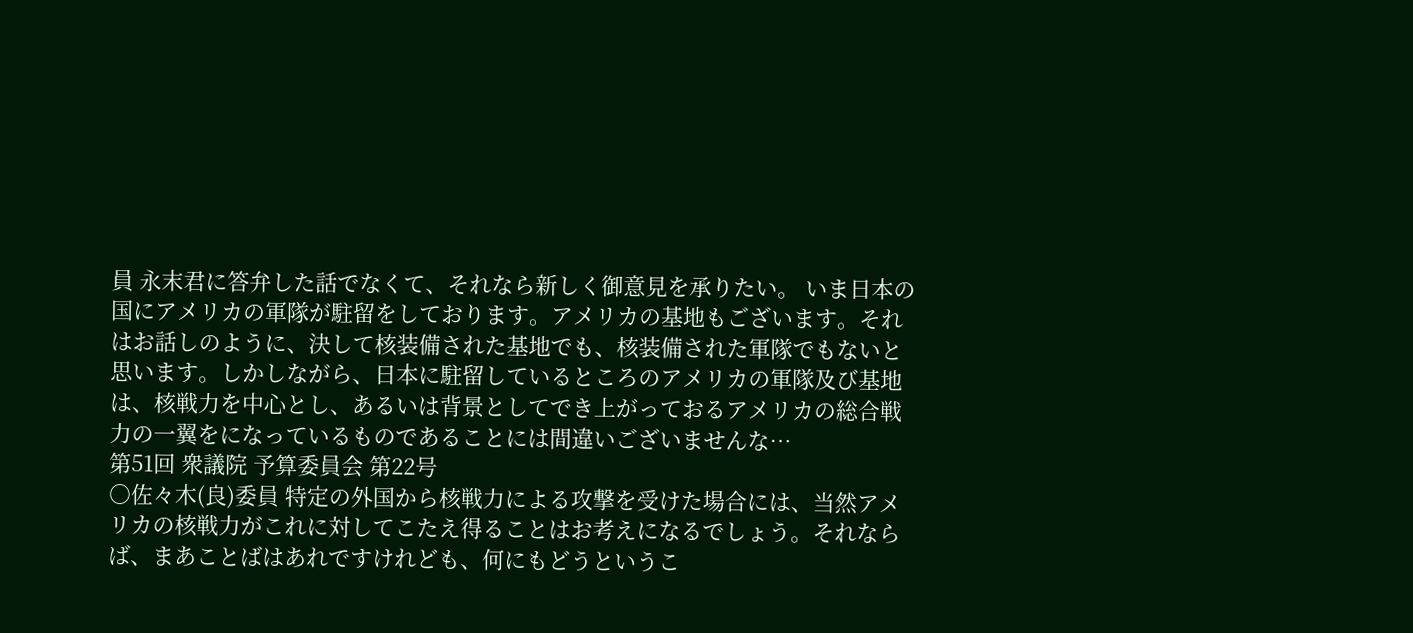員 永末君に答弁した話でなくて、それなら新しく御意見を承りたい。 いま日本の国にアメリカの軍隊が駐留をしております。アメリカの基地もございます。それはお話しのように、決して核装備された基地でも、核装備された軍隊でもないと思います。しかしながら、日本に駐留しているところのアメリカの軍隊及び基地は、核戦力を中心とし、あるいは背景としてでき上がっておるアメリカの総合戦力の一翼をになっているものであることには間違いございませんな…
第51回 衆議院 予算委員会 第22号
○佐々木(良)委員 特定の外国から核戦力による攻撃を受けた場合には、当然アメリカの核戦力がこれに対してこたえ得ることはお考えになるでしょう。それならば、まあことばはあれですけれども、何にもどうというこ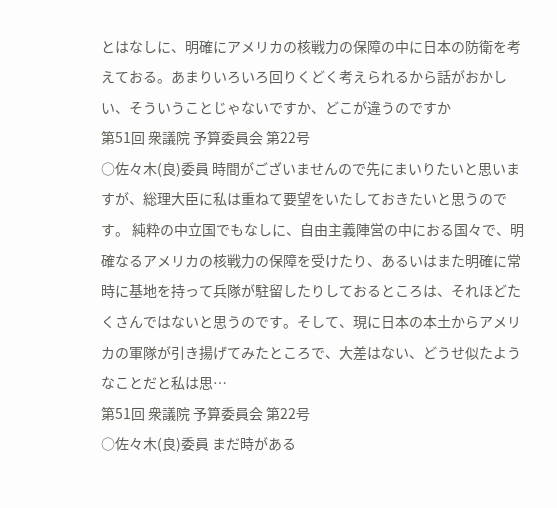とはなしに、明確にアメリカの核戦力の保障の中に日本の防衛を考えておる。あまりいろいろ回りくどく考えられるから話がおかしい、そういうことじゃないですか、どこが違うのですか
第51回 衆議院 予算委員会 第22号
○佐々木(良)委員 時間がございませんので先にまいりたいと思いますが、総理大臣に私は重ねて要望をいたしておきたいと思うのです。 純粋の中立国でもなしに、自由主義陣営の中におる国々で、明確なるアメリカの核戦力の保障を受けたり、あるいはまた明確に常時に基地を持って兵隊が駐留したりしておるところは、それほどたくさんではないと思うのです。そして、現に日本の本土からアメリカの軍隊が引き揚げてみたところで、大差はない、どうせ似たようなことだと私は思…
第51回 衆議院 予算委員会 第22号
○佐々木(良)委員 まだ時がある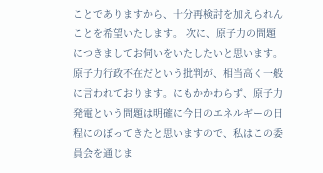ことでありますから、十分再検討を加えられんことを希望いたします。 次に、原子力の問題につきましてお伺いをいたしたいと思います。 原子力行政不在だという批判が、相当高く一般に言われております。にもかかわらず、原子力発電という問題は明確に今日のエネルギーの日程にのぼってきたと思いますので、私はこの委員会を通じま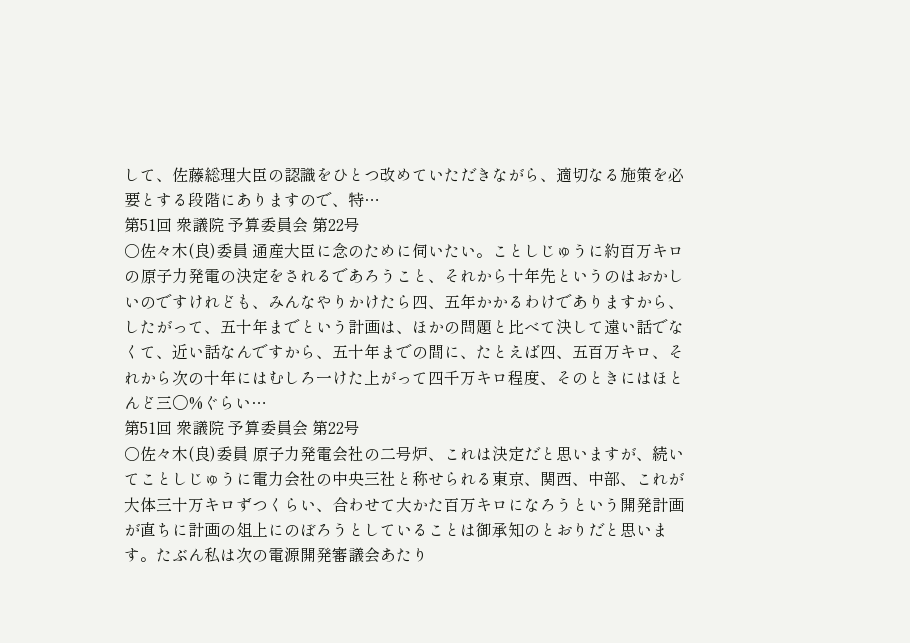して、佐藤総理大臣の認識をひとつ改めていただきながら、適切なる施策を必要とする段階にありますので、特…
第51回 衆議院 予算委員会 第22号
○佐々木(良)委員 通産大臣に念のために伺いたい。ことしじゅうに約百万キロの原子力発電の決定をされるであろうこと、それから十年先というのはおかしいのですけれども、みんなやりかけたら四、五年かかるわけでありますから、したがって、五十年までという計画は、ほかの問題と比べて決して遠い話でなくて、近い話なんですから、五十年までの間に、たとえば四、五百万キロ、それから次の十年にはむしろ一けた上がって四千万キロ程度、そのときにはほとんど三〇%ぐらい…
第51回 衆議院 予算委員会 第22号
○佐々木(良)委員 原子力発電会社の二号炉、これは決定だと思いますが、続いてことしじゅうに電力会社の中央三社と称せられる東京、関西、中部、これが大体三十万キロずつくらい、合わせて大かた百万キロになろうという開発計画が直ちに計画の俎上にのぼろうとしていることは御承知のとおりだと思います。たぶん私は次の電源開発審議会あたり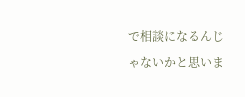で相談になるんじゃないかと思いま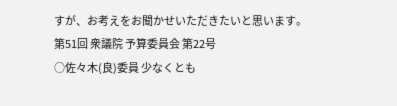すが、お考えをお聞かせいただきたいと思います。
第51回 衆議院 予算委員会 第22号
○佐々木(良)委員 少なくとも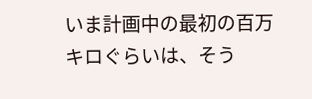いま計画中の最初の百万キロぐらいは、そう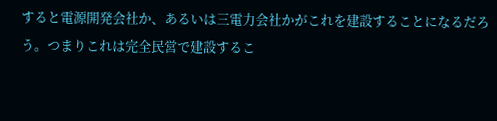すると電源開発会社か、あるいは三電力会社かがこれを建設することになるだろう。つまりこれは完全民営で建設するこ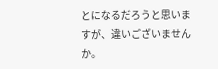とになるだろうと思いますが、違いございませんか。